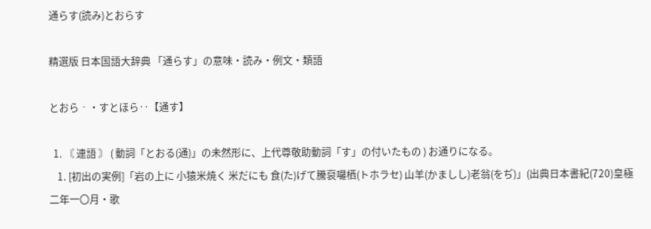通らす(読み)とおらす

精選版 日本国語大辞典 「通らす」の意味・読み・例文・類語

とおら‐・すとほら‥【通す】

  1. 〘 連語 〙 ( 動詞「とおる(通)」の未然形に、上代尊敬助動詞「す」の付いたもの ) お通りになる。
    1. [初出の実例]「岩の上に 小猿米焼く 米だにも 食(た)げて騰裒囉栖(トホラセ) 山羊(かましし)老翁(をぢ)」(出典日本書紀(720)皇極二年一〇月・歌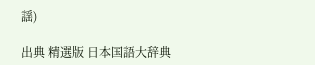謡)

出典 精選版 日本国語大辞典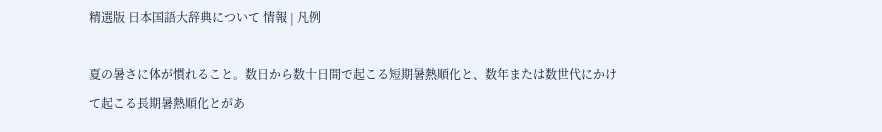精選版 日本国語大辞典について 情報 | 凡例

夏の暑さに体が慣れること。数日から数十日間で起こる短期暑熱順化と、数年または数世代にかけて起こる長期暑熱順化とがあ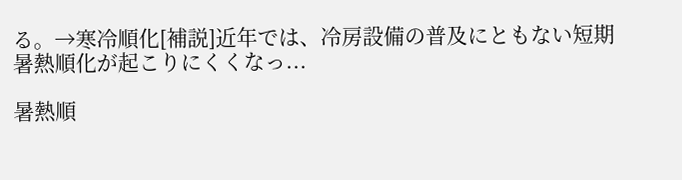る。→寒冷順化[補説]近年では、冷房設備の普及にともない短期暑熱順化が起こりにくくなっ...

暑熱順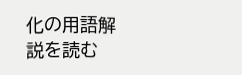化の用語解説を読む